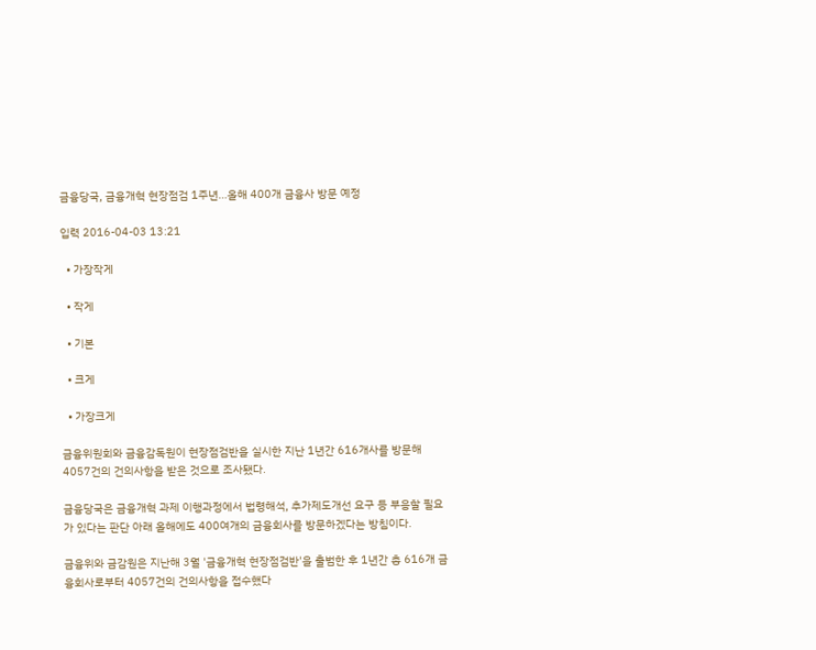금융당국, 금융개혁 현장점검 1주년…올해 400개 금융사 방문 예정

입력 2016-04-03 13:21

  • 가장작게

  • 작게

  • 기본

  • 크게

  • 가장크게

금융위원회와 금융감독원이 현장점검반을 실시한 지난 1년간 616개사를 방문해 4057건의 건의사항을 받은 것으로 조사됐다.

금융당국은 금융개혁 과제 이행과정에서 법령해석, 추가제도개선 요구 등 부응할 필요가 있다는 판단 아래 올해에도 400여개의 금융회사를 방문하겠다는 방침이다.

금융위와 금감원은 지난해 3월 '금융개혁 현장점검반'을 출범한 후 1년간 총 616개 금융회사로부터 4057건의 건의사항을 접수했다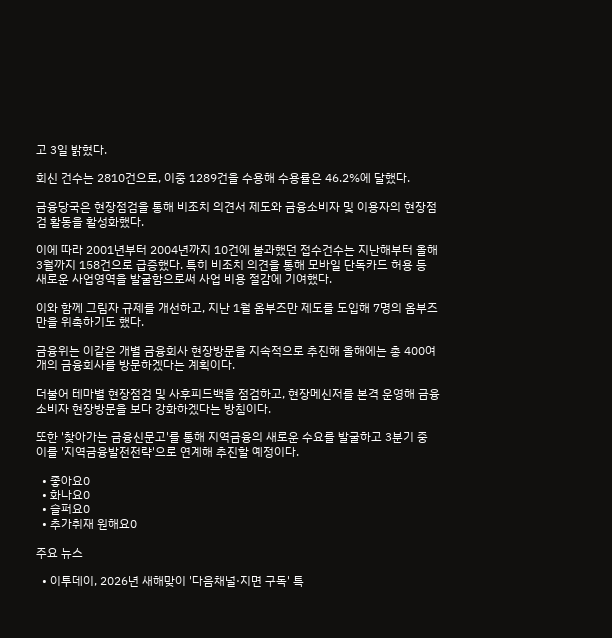고 3일 밝혔다.

회신 건수는 2810건으로, 이중 1289건을 수용해 수용률은 46.2%에 달했다.

금융당국은 현장점검을 통해 비조치 의견서 제도와 금융소비자 및 이용자의 현장점검 활동을 활성화했다.

이에 따라 2001년부터 2004년까지 10건에 불과했던 접수건수는 지난해부터 올해 3월까지 158건으로 급증했다. 특히 비조치 의견을 통해 모바일 단독카드 허용 등 새로운 사업영역을 발굴함으로써 사업 비용 절감에 기여했다.

이와 함께 그림자 규제를 개선하고, 지난 1월 옴부즈만 제도를 도입해 7명의 옴부즈만을 위촉하기도 했다.

금융위는 이같은 개별 금융회사 현장방문을 지속적으로 추진해 올해에는 총 400여개의 금융회사를 방문하겠다는 계획이다.

더불어 테마별 현장점검 및 사후피드백을 점검하고, 현장메신저를 본격 운영해 금융소비자 현장방문을 보다 강화하겠다는 방침이다.

또한 '찾아가는 금융신문고'를 통해 지역금융의 새로운 수요를 발굴하고 3분기 중 이를 '지역금융발전전략'으로 연계해 추진할 예정이다.

  • 좋아요0
  • 화나요0
  • 슬퍼요0
  • 추가취재 원해요0

주요 뉴스

  • 이투데이, 2026년 새해맞이 '다음채널·지면 구독' 특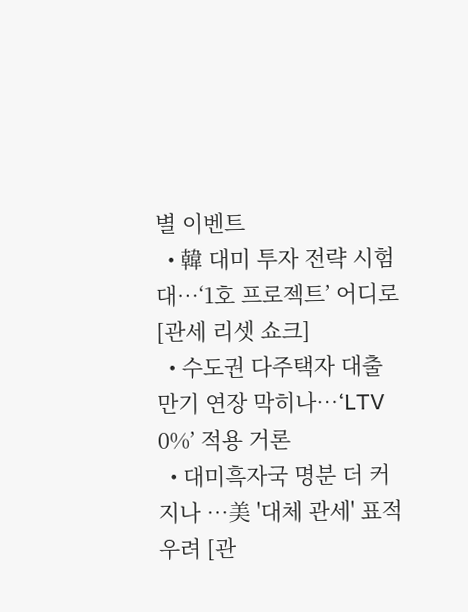별 이벤트
  • 韓 대미 투자 전략 시험대…‘1호 프로젝트’ 어디로[관세 리셋 쇼크]
  • 수도권 다주택자 대출 만기 연장 막히나⋯‘LTV 0%’ 적용 거론
  • 대미흑자국 명분 더 커지나 …美 '대체 관세' 표적 우려 [관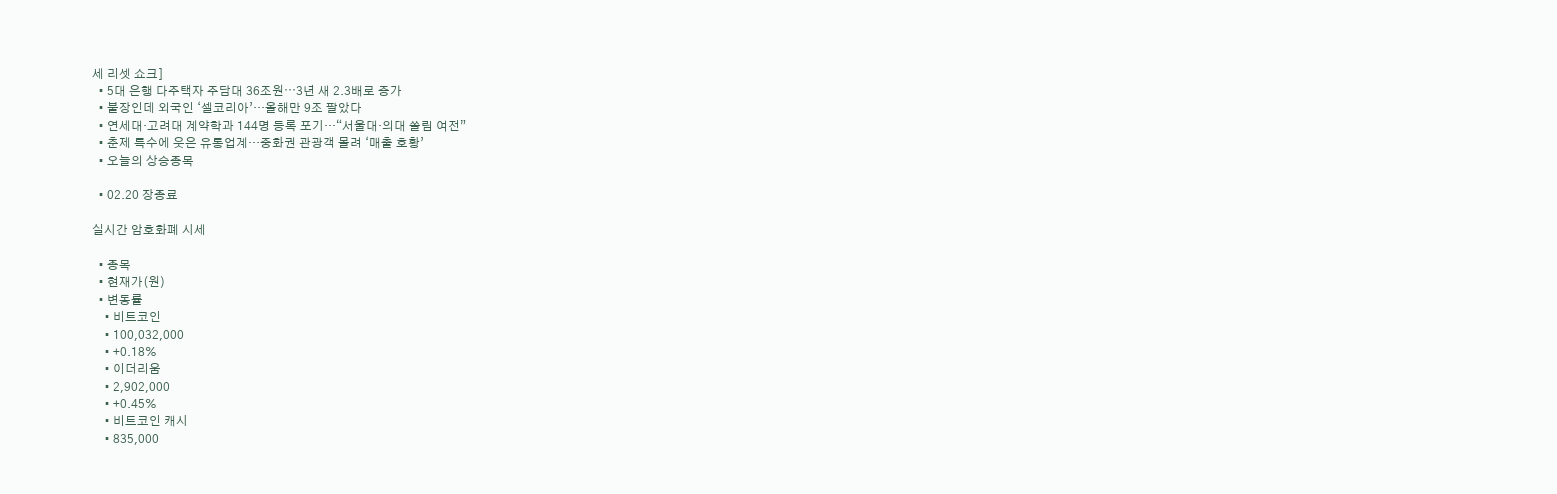세 리셋 쇼크]
  • 5대 은행 다주택자 주담대 36조원⋯3년 새 2.3배로 증가
  • 불장인데 외국인 ‘셀코리아’…올해만 9조 팔았다
  • 연세대·고려대 계약학과 144명 등록 포기…“서울대·의대 쏠림 여전”
  • 춘제 특수에 웃은 유통업계…중화권 관광객 몰려 ‘매출 호황’
  • 오늘의 상승종목

  • 02.20 장종료

실시간 암호화폐 시세

  • 종목
  • 현재가(원)
  • 변동률
    • 비트코인
    • 100,032,000
    • +0.18%
    • 이더리움
    • 2,902,000
    • +0.45%
    • 비트코인 캐시
    • 835,000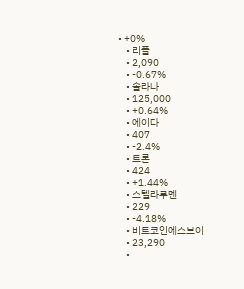• +0%
    • 리플
    • 2,090
    • -0.67%
    • 솔라나
    • 125,000
    • +0.64%
    • 에이다
    • 407
    • -2.4%
    • 트론
    • 424
    • +1.44%
    • 스텔라루멘
    • 229
    • -4.18%
    • 비트코인에스브이
    • 23,290
    •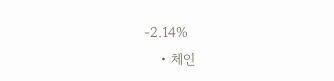-2.14%
    • 체인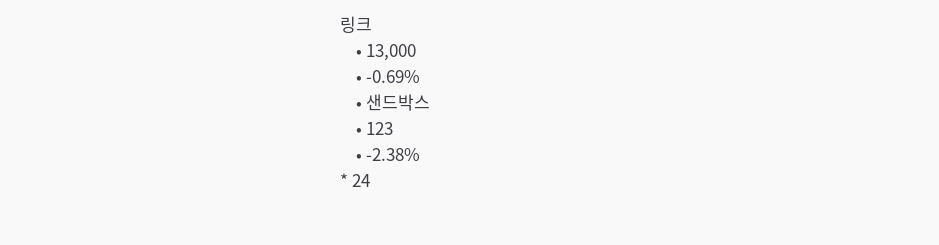링크
    • 13,000
    • -0.69%
    • 샌드박스
    • 123
    • -2.38%
* 24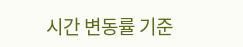시간 변동률 기준